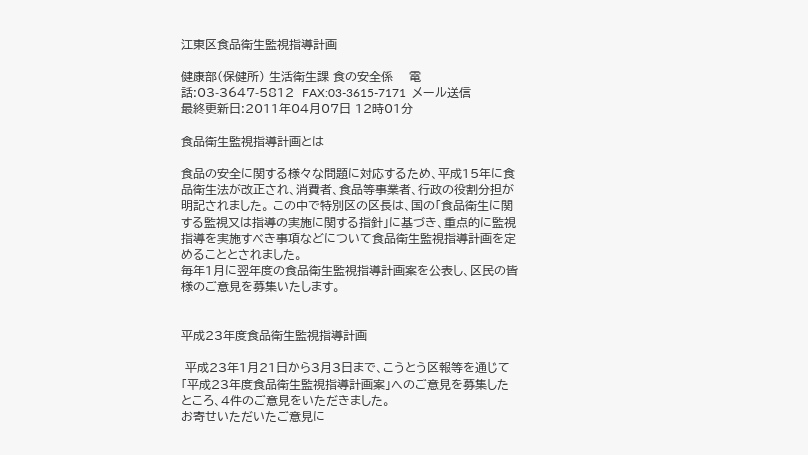江東区食品衛生監視指導計画

健康部(保健所) 生活衛生課 食の安全係    電話:03-3647-5812  FAX:03-3615-7171  メール送信
最終更新日:2011年04月07日 12時01分

食品衛生監視指導計画とは

食品の安全に関する様々な問題に対応するため、平成15年に食品衛生法が改正され、消費者、食品等事業者、行政の役割分担が明記されました。 この中で特別区の区長は、国の「食品衛生に関する監視又は指導の実施に関する指針」に基づき、重点的に監視指導を実施すべき事項などについて食品衛生監視指導計画を定めることとされました。
毎年1月に翌年度の食品衛生監視指導計画案を公表し、区民の皆様のご意見を募集いたします。


平成23年度食品衛生監視指導計画

 平成23年1月21日から3月3日まで、こうとう区報等を通じて「平成23年度食品衛生監視指導計画案」へのご意見を募集したところ、4件のご意見をいただきました。
お寄せいただいたご意見に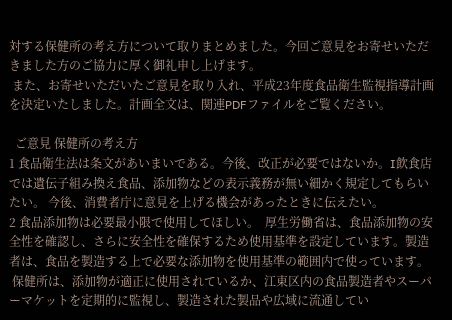対する保健所の考え方について取りまとめました。今回ご意見をお寄せいただきました方のご協力に厚く御礼申し上げます。
 また、お寄せいただいたご意見を取り入れ、平成23年度食品衛生監視指導計画を決定いたしました。計画全文は、関連PDFファイルをご覧ください。

  ご意見 保健所の考え方
1 食品衛生法は条文があいまいである。今後、改正が必要ではないか。I飲食店では遺伝子組み換え食品、添加物などの表示義務が無い細かく規定してもらいたい。 今後、消費者庁に意見を上げる機会があったときに伝えたい。
2 食品添加物は必要最小限で使用してほしい。  厚生労働省は、食品添加物の安全性を確認し、さらに安全性を確保するため使用基準を設定しています。製造者は、食品を製造する上で必要な添加物を使用基準の範囲内で使っています。
 保健所は、添加物が適正に使用されているか、江東区内の食品製造者やスーパーマケットを定期的に監視し、製造された製品や広域に流通してい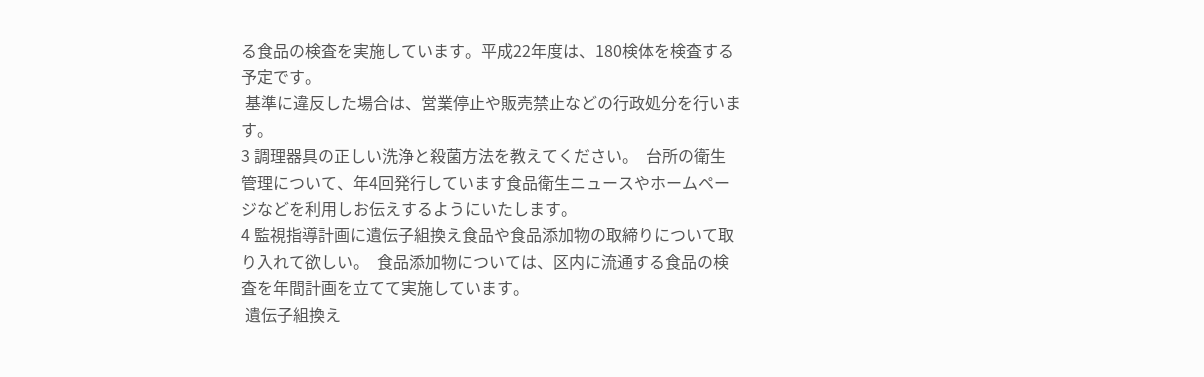る食品の検査を実施しています。平成22年度は、180検体を検査する予定です。
 基準に違反した場合は、営業停止や販売禁止などの行政処分を行います。
3 調理器具の正しい洗浄と殺菌方法を教えてください。  台所の衛生管理について、年4回発行しています食品衛生ニュースやホームページなどを利用しお伝えするようにいたします。
4 監視指導計画に遺伝子組換え食品や食品添加物の取締りについて取り入れて欲しい。  食品添加物については、区内に流通する食品の検査を年間計画を立てて実施しています。
 遺伝子組換え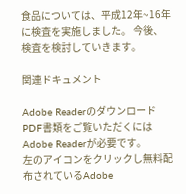食品については、平成12年~16年に検査を実施しました。 今後、検査を検討していきます。

関連ドキュメント

Adobe ReaderのダウンロードPDF書類をご覧いただくにはAdobe Readerが必要です。
左のアイコンをクリックし無料配布されているAdobe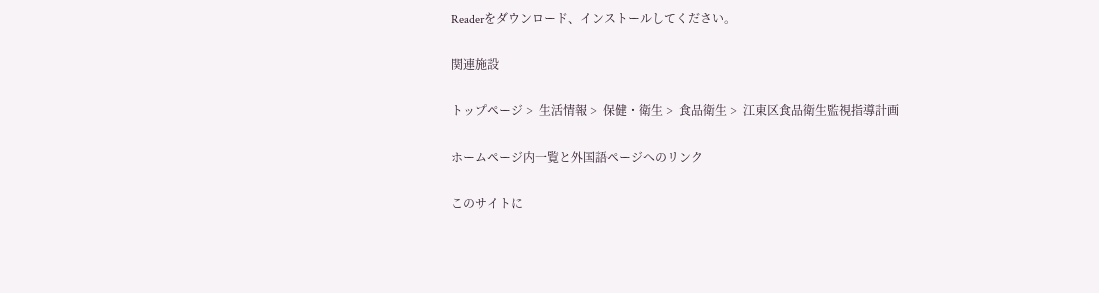Readerをダウンロード、インストールしてください。

関連施設

トップページ >  生活情報 >  保健・衛生 >  食品衛生 >  江東区食品衛生監視指導計画

ホームページ内一覧と外国語ページへのリンク

このサイトに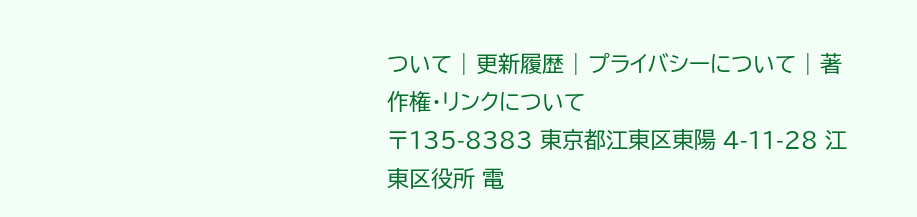ついて | 更新履歴 | プライバシーについて | 著作権・リンクについて
〒135-8383 東京都江東区東陽 4-11-28 江東区役所 電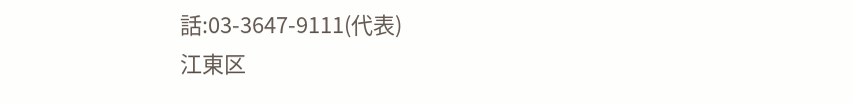話:03-3647-9111(代表)
江東区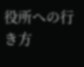役所への行き方